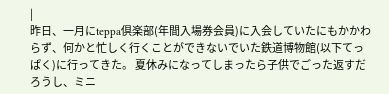|
昨日、一月にteppa倶楽部(年間入場券会員)に入会していたにもかかわらず、何かと忙しく行くことができないでいた鉄道博物館(以下てっぱく)に行ってきた。 夏休みになってしまったら子供でごった返すだろうし、ミニ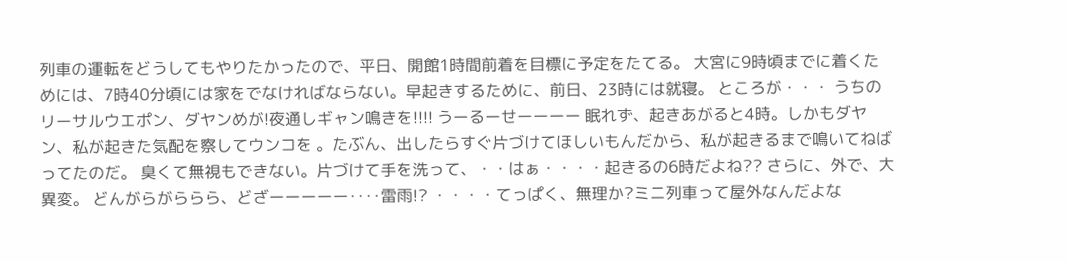列車の運転をどうしてもやりたかったので、平日、開館1時間前着を目標に予定をたてる。 大宮に9時頃までに着くためには、7時40分頃には家をでなければならない。早起きするために、前日、23時には就寝。 ところが・・・ うちのリーサルウエポン、ダヤンめが!夜通しギャン鳴きを!!!! うーるーせーーーー 眠れず、起きあがると4時。しかもダヤン、私が起きた気配を察してウンコを 。たぶん、出したらすぐ片づけてほしいもんだから、私が起きるまで鳴いてねばってたのだ。 臭くて無視もできない。片づけて手を洗って、・・はぁ・・・・起きるの6時だよね?? さらに、外で、大異変。 どんがらがららら、どざーーーーー‥‥雷雨!? ・・・・てっぱく、無理か?ミニ列車って屋外なんだよな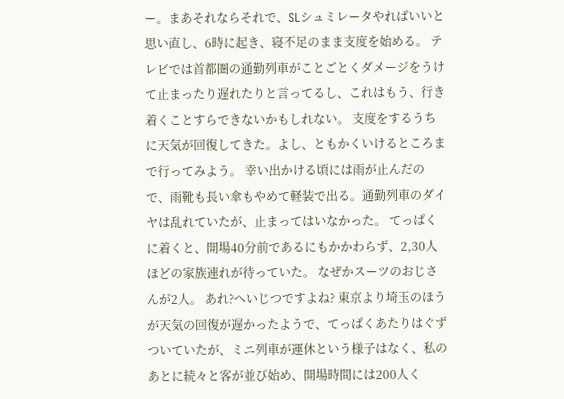ー。まあそれならそれで、SLシュミレータやればいいと思い直し、6時に起き、寝不足のまま支度を始める。 テレビでは首都圏の通勤列車がことごとくダメージをうけて止まったり遅れたりと言ってるし、これはもう、行き着くことすらできないかもしれない。 支度をするうちに天気が回復してきた。よし、ともかくいけるところまで行ってみよう。 幸い出かける頃には雨が止んだので、雨靴も長い傘もやめて軽装で出る。通勤列車のダイヤは乱れていたが、止まってはいなかった。 てっぱくに着くと、開場40分前であるにもかかわらず、2,30人ほどの家族連れが待っていた。 なぜかスーツのおじさんが2人。 あれ?へいじつですよね? 東京より埼玉のほうが天気の回復が遅かったようで、てっぱくあたりはぐずついていたが、ミニ列車が運休という様子はなく、私のあとに続々と客が並び始め、開場時間には200人く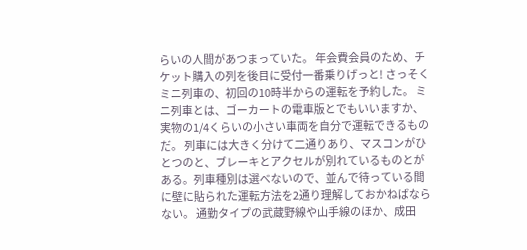らいの人間があつまっていた。 年会費会員のため、チケット購入の列を後目に受付一番乗りげっと! さっそくミニ列車の、初回の10時半からの運転を予約した。 ミニ列車とは、ゴーカートの電車版とでもいいますか、実物の1/4くらいの小さい車両を自分で運転できるものだ。 列車には大きく分けて二通りあり、マスコンがひとつのと、ブレーキとアクセルが別れているものとがある。列車種別は選べないので、並んで待っている間に壁に貼られた運転方法を2通り理解しておかねばならない。 通勤タイプの武蔵野線や山手線のほか、成田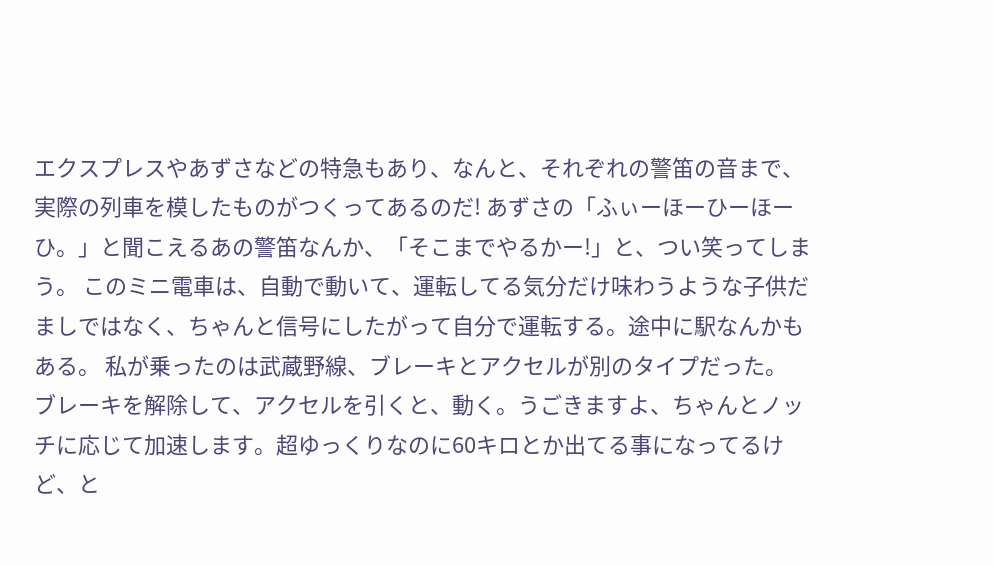エクスプレスやあずさなどの特急もあり、なんと、それぞれの警笛の音まで、実際の列車を模したものがつくってあるのだ! あずさの「ふぃーほーひーほーひ。」と聞こえるあの警笛なんか、「そこまでやるかー!」と、つい笑ってしまう。 このミニ電車は、自動で動いて、運転してる気分だけ味わうような子供だましではなく、ちゃんと信号にしたがって自分で運転する。途中に駅なんかもある。 私が乗ったのは武蔵野線、ブレーキとアクセルが別のタイプだった。 ブレーキを解除して、アクセルを引くと、動く。うごきますよ、ちゃんとノッチに応じて加速します。超ゆっくりなのに60キロとか出てる事になってるけど、と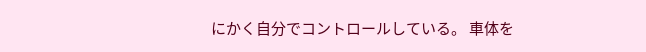にかく自分でコントロールしている。 車体を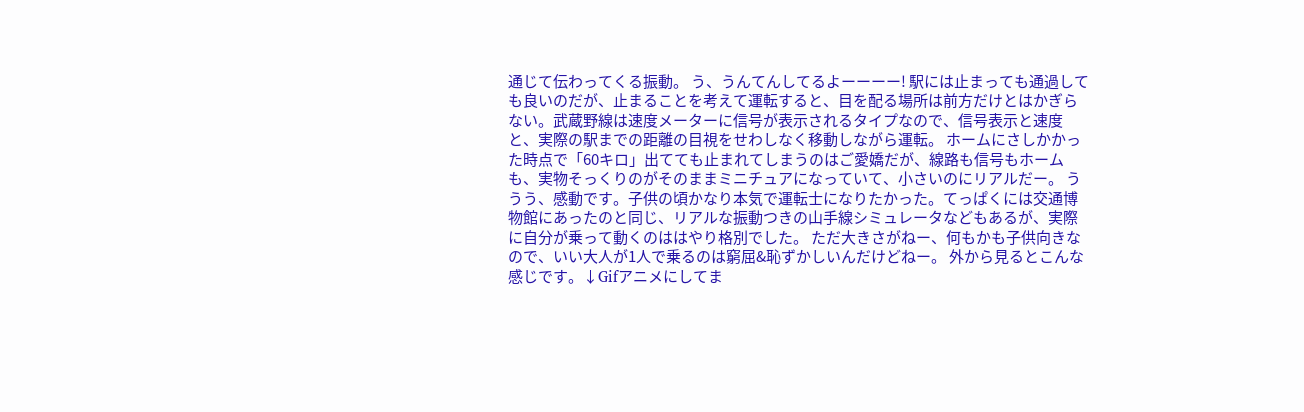通じて伝わってくる振動。 う、うんてんしてるよーーーー! 駅には止まっても通過しても良いのだが、止まることを考えて運転すると、目を配る場所は前方だけとはかぎらない。武蔵野線は速度メーターに信号が表示されるタイプなので、信号表示と速度と、実際の駅までの距離の目視をせわしなく移動しながら運転。 ホームにさしかかった時点で「60キロ」出てても止まれてしまうのはご愛嬌だが、線路も信号もホームも、実物そっくりのがそのままミニチュアになっていて、小さいのにリアルだー。 ううう、感動です。子供の頃かなり本気で運転士になりたかった。てっぱくには交通博物館にあったのと同じ、リアルな振動つきの山手線シミュレータなどもあるが、実際に自分が乗って動くのははやり格別でした。 ただ大きさがねー、何もかも子供向きなので、いい大人が1人で乗るのは窮屈&恥ずかしいんだけどねー。 外から見るとこんな感じです。↓Gifアニメにしてま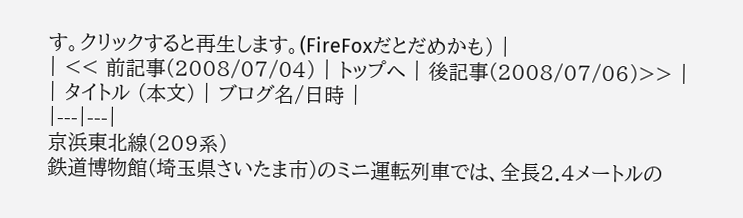す。クリックすると再生します。(FireFoxだとだめかも) |
| << 前記事(2008/07/04) | トップへ | 後記事(2008/07/06)>> |
| タイトル (本文) | ブログ名/日時 |
|---|---|
京浜東北線(209系)
鉄道博物館(埼玉県さいたま市)のミニ運転列車では、全長2.4メートルの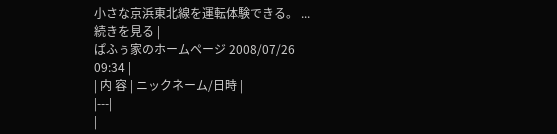小さな京浜東北線を運転体験できる。 ...続きを見る |
ぱふぅ家のホームページ 2008/07/26 09:34 |
| 内 容 | ニックネーム/日時 |
|---|
|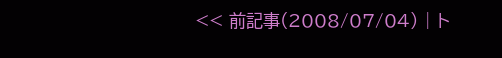<< 前記事(2008/07/04) | ト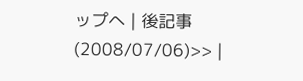ップへ | 後記事(2008/07/06)>> |